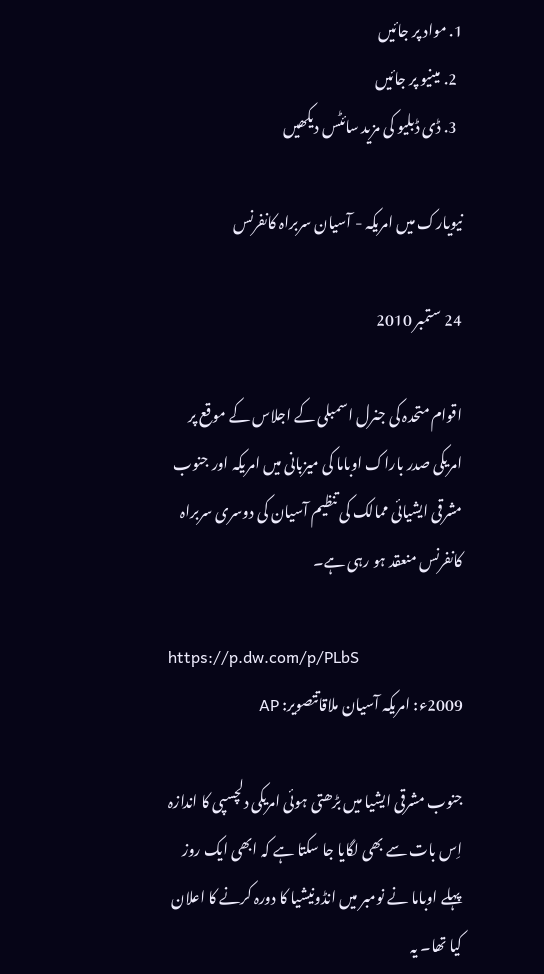1. مواد پر جائیں
  2. مینیو پر جائیں
  3. ڈی ڈبلیو کی مزید سائٹس دیکھیں

نیویارک میں امریکہ - آسیان سربراہ کانفرنس

24 ستمبر 2010

اقوام متحدہ کی جنرل اسمبلی کے اجلاس کے موقع پر امریکی صدر باراک اوباما کی میزبانی میں امریکہ اور جنوب مشرقی ایشیائی ممالک کی تنظیم آسیان کی دوسری سربراہ کانفرنس منعقد ہو رہی ہے۔

https://p.dw.com/p/PLbS
2009ء: امریکہ آسیان ملاقاتتصویر: AP

جنوب مشرقی ایشیا میں بڑھتی ہوئی امریکی دلچسپی کا اندازہ اِس بات سے بھی لگایا جا سکتا ہے کہ ابھی ایک روز پہلے اوباما نے نومبر میں انڈونیشیا کا دورہ کرنے کا اعلان کیا تھا۔ یہ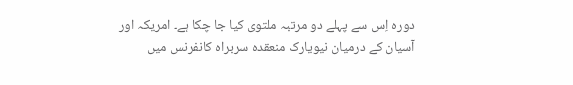دورہ اِس سے پہلے دو مرتبہ ملتوی کیا جا چکا ہے۔ امریکہ اور آسیان کے درمیان نیویارک منعقدہ سربراہ کانفرنس میں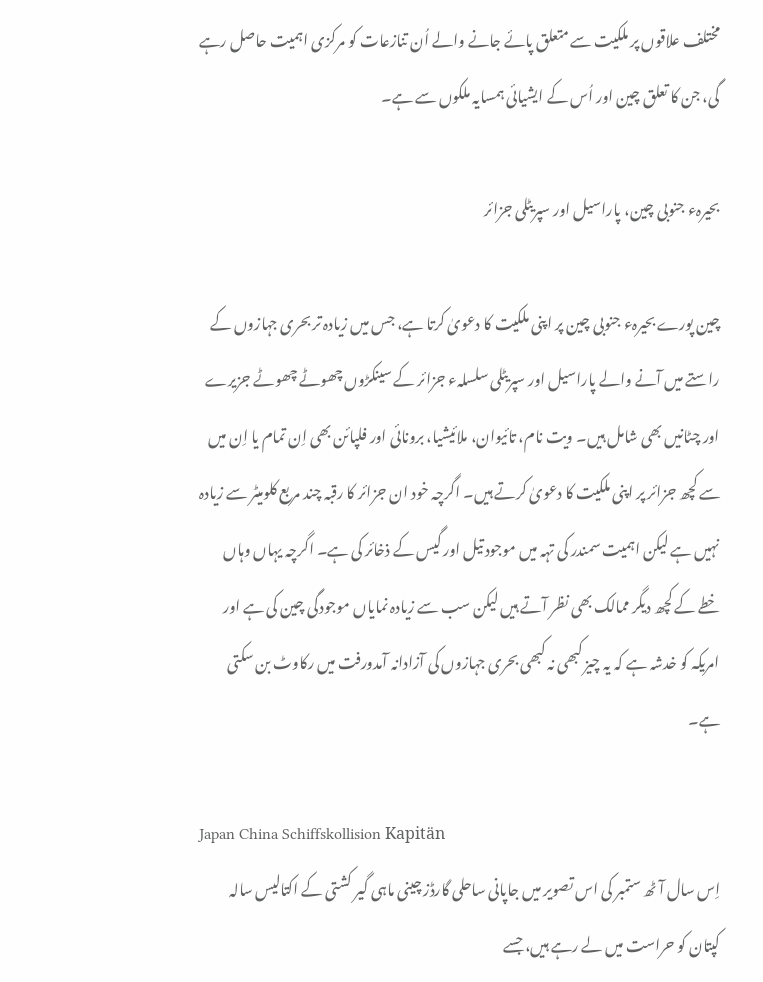مختلف علاقوں پر ملکیت سے متعلق پائے جانے والے اُن تنازعات کو مرکزی اہمیت حاصل رہے گی، جن کا تعلق چین اور اُس کے ایشیائی ہمسایہ ملکوں سے ہے۔

بحیرہء جنوبی چین، پاراسیل اور سپریٹلی جزائر

چین پورے بحیرہء جنوبی چین پر اپنی ملکیت کا دعویٰ کرتا ہے، جس میں زیادہ تر بحری جہازوں کے راستے میں آنے والے پاراسیل اور سپریٹلی سلسلہء جزائر کے سینکڑوں چھوٹے چھوٹے جزیرے اور چٹانیں بھی شامل ہیں۔ ویت نام، تائیوان، ملائیشیا، برونائی اور فلپائن بھی اِن تمام یا اِن میں سے کچھ جزائر پر اپنی ملکیت کا دعویٰ کرتے ہیں۔ اگرچہ خود ان جزائر کا رقبہ چند مربع کلومیٹر سے زیادہ نہیں ہے لیکن اہمیت سمندر کی تہہ میں موجود تیل اور گیس کے ذخائر کی ہے۔ اگرچہ یہاں وہاں خطے کے کچھ دیگر ممالک بھی نظر آتے ہیں لیکن سب سے زیادہ نمایاں موجودگی چین کی ہے اور امریکہ کو خدشہ ہے کہ یہ چیز کبھی نہ کبھی بحری جہازوں کی آزادانہ آمدورفت میں رکاوٹ بن سکتی ہے۔

Japan China Schiffskollision Kapitän
اِس سال آٹھ ستمبر کی اس تصویر میں جاپانی ساحلی گارڈز چینی ماہی گیر کشتی کے اکتالیس سالہ کپتان کو حراست میں لے رہے ہیں، جسے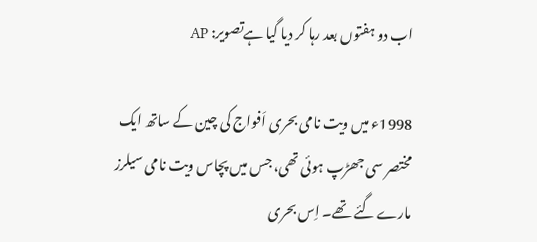اب دو ہفتوں بعد رہا کر دیا گیا ہےتصویر: AP

1998ء میں ویت نامی بحری اَفواج کی چین کے ساتھ ایک مختصر سی جھڑپ ہوئی تھی، جس میں پچاس ویت نامی سیلرز مارے گئے تھے۔ اِس بحری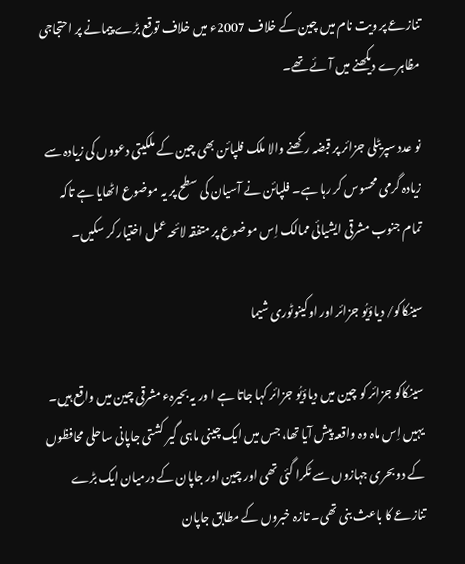تنازعے پر ویت نام میں چین کے خلاف 2007ء میں خلاف توقع بڑے پیمانے پر احتجاجی مظاہرے دیکھنے میں آئے تھے۔

نو عدد سپریٹلی جزائر پر قبضہ رکھنے والا ملک فلپائن بھی چین کے ملکیتی دعووں کی زیادہ سے زیادہ گرمی محسوس کر رہا ہے۔ فلپائن نے آسیان کی سطح پر یہ موضوع اٹھایا ہے تاکہ تمام جنوب مشرقی ایشیائی ممالک اِس موضوع پر متفقہ لائحہ عمل اختیار کر سکیں۔

سینکاکو/ دیاؤیُو جزائر اور اوکینوٹوری شیما

سینکاکو جزائر کو چین میں دیاؤیُو جزائر کہا جاتا ہے ا ور یہ بحیرہء مشرقی چین میں واقع ہیں۔ یہیں اِس ماہ وہ واقعہ پیش آیا تھا، جس میں ایک چینی ماہی گیر کشتی جاپانی ساحلی محافظوں کے دو بحری جہازوں سے ٹکرا گئی تھی اور چین اور جاپان کے درمیان ایک بڑے تنازعے کا باعث بنی تھی۔ تازہ خبروں کے مطابق جاپان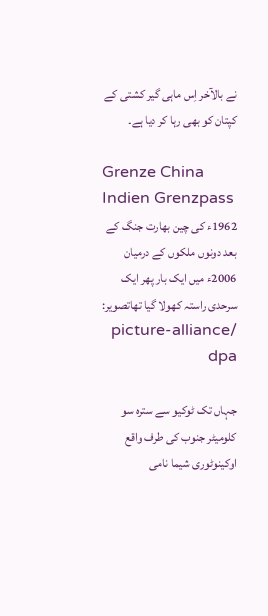نے بالآخر اِس ماہی گیر کشتی کے کپتان کو بھی رہا کر دیا ہے۔

Grenze China Indien Grenzpass
1962ء کی چین بھارت جنگ کے بعد دونوں ملکوں کے درمیان 2006ء میں ایک بار پھر ایک سرحدی راستہ کھولا گیا تھاتصویر: picture-alliance/ dpa

جہاں تک ٹوکیو سے سترہ سو کلومیٹر جنوب کی طرف واقع اوکینوٹوری شیما نامی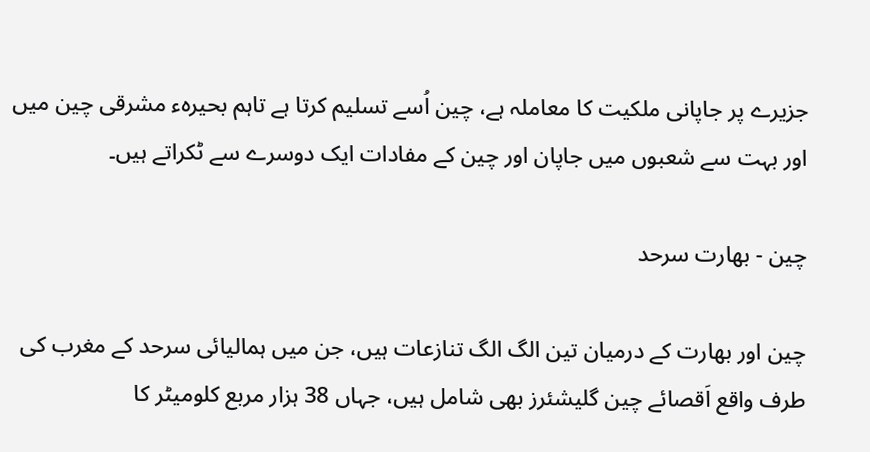جزیرے پر جاپانی ملکیت کا معاملہ ہے، چین اُسے تسلیم کرتا ہے تاہم بحیرہء مشرقی چین میں اور بہت سے شعبوں میں جاپان اور چین کے مفادات ایک دوسرے سے ٹکراتے ہیں۔

چین - بھارت سرحد

چین اور بھارت کے درمیان تین الگ الگ تنازعات ہیں، جن میں ہمالیائی سرحد کے مغرب کی طرف واقع اَقصائے چین گلیشئرز بھی شامل ہیں، جہاں 38 ہزار مربع کلومیٹر کا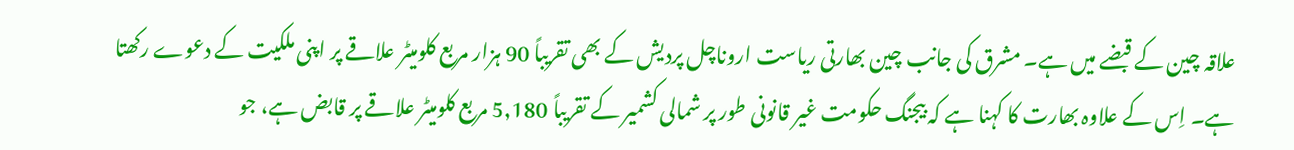علاقہ چین کے قبضے میں ہے۔ مشرق کی جانب چین بھارتی ریاست اروناچل پردیش کے بھی تقریباً 90 ہزار مربع کلومیٹر علاقے پر اپنی ملکیت کے دعوے رکھتا ہے۔ اِس کے علاوہ بھارت کا کہنا ہے کہ بیجنگ حکومت غیر قانونی طور پر شمالی کشمیر کے تقریباً 5,180 مربع کلومیٹر علاقے پر قابض ہے، جو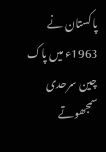پاکستان نے 1963ء میں پاک چین سرحدی سمجھوتے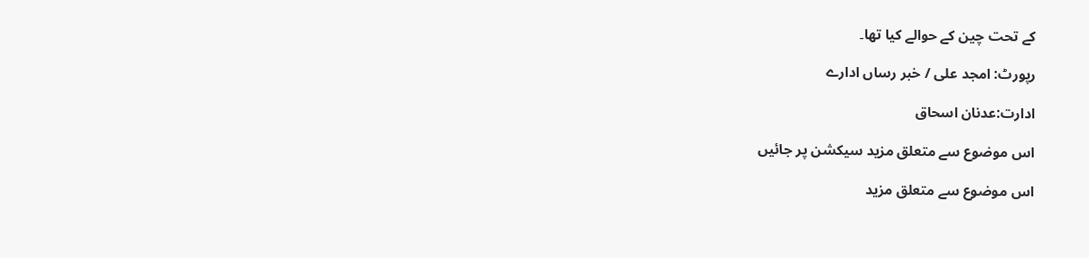کے تحت چین کے حوالے کیا تھا۔

رپورٹ: امجد علی / خبر رساں ادارے

ادارت:عدنان اسحاق

اس موضوع سے متعلق مزید سیکشن پر جائیں

اس موضوع سے متعلق مزید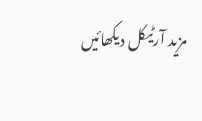مزید آرٹیکل دیکھائیں